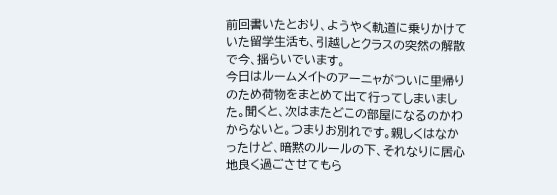前回書いたとおり、ようやく軌道に乗りかけていた留学生活も、引越しとクラスの突然の解散で今、揺らいでいます。
今日はルームメイトのアーニャがついに里帰りのため荷物をまとめて出て行ってしまいました。聞くと、次はまたどこの部屋になるのかわからないと。つまりお別れです。親しくはなかったけど、暗黙のルールの下、それなりに居心地良く過ごさせてもら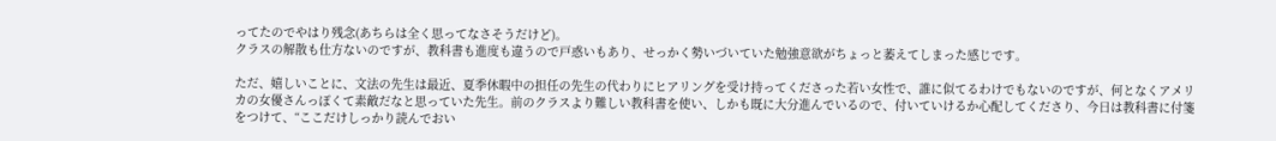ってたのでやはり残念(あちらは全く思ってなさそうだけど)。
クラスの解散も仕方ないのですが、教科書も進度も違うので戸惑いもあり、せっかく勢いづいていた勉強意欲がちょっと萎えてしまった感じです。

ただ、嬉しいことに、文法の先生は最近、夏季休暇中の担任の先生の代わりにヒアリングを受け持ってくださった若い女性で、誰に似てるわけでもないのですが、何となくアメリカの女優さんっぽくて素敵だなと思っていた先生。前のクラスより難しい教科書を使い、しかも既に大分進んでいるので、付いていけるか心配してくださり、今日は教科書に付箋をつけて、“ここだけしっかり読んでおい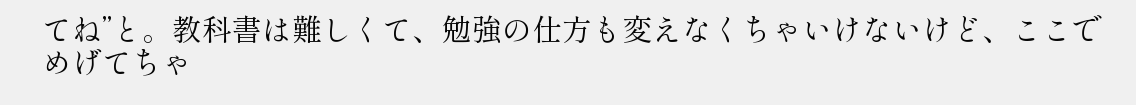てね”と。教科書は難しくて、勉強の仕方も変えなくちゃいけないけど、ここでめげてちゃ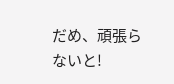だめ、頑張らないと!